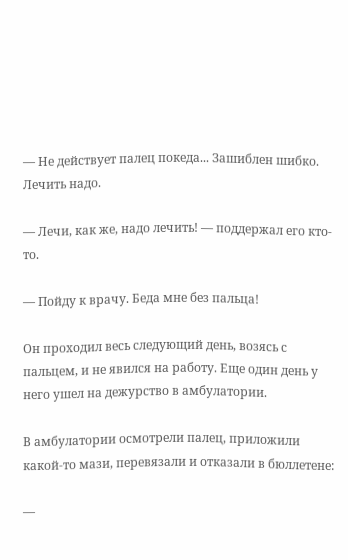— Не действует палец покеда... Зашиблен шибко. Лечить надо.

— Лечи, как же, надо лечить! — поддержал его кто-то.

— Пойду к врачу. Беда мне без пальца!

Он проходил весь следующий день, возясь с пальцем, и не явился на работу. Еще один день у него ушел на дежурство в амбулатории.

В амбулатории осмотрели палец, приложили какой-то мази, перевязали и отказали в бюллетене:

—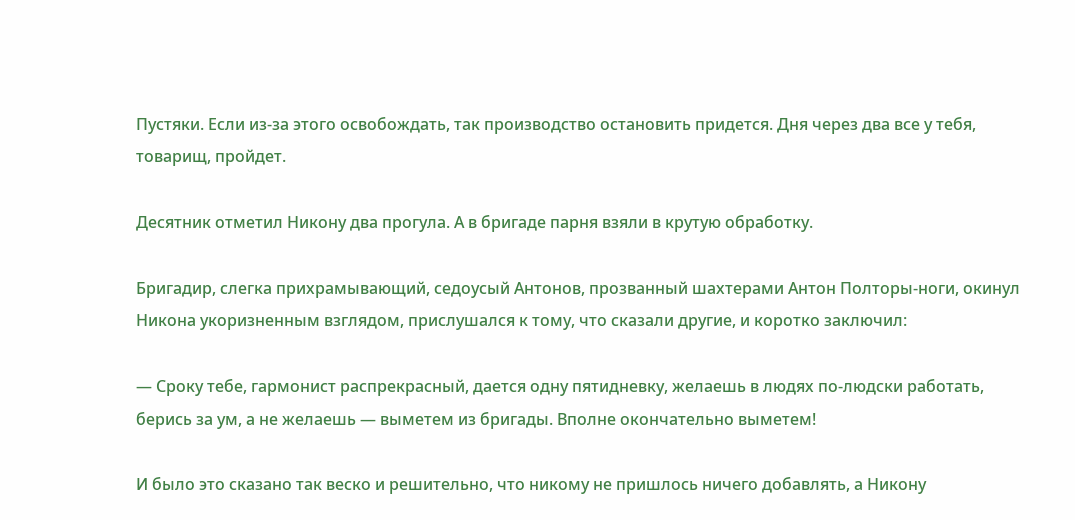Пустяки. Если из-за этого освобождать, так производство остановить придется. Дня через два все у тебя, товарищ, пройдет.

Десятник отметил Никону два прогула. А в бригаде парня взяли в крутую обработку.

Бригадир, слегка прихрамывающий, седоусый Антонов, прозванный шахтерами Антон Полторы-ноги, окинул Никона укоризненным взглядом, прислушался к тому, что сказали другие, и коротко заключил:

— Сроку тебе, гармонист распрекрасный, дается одну пятидневку, желаешь в людях по-людски работать, берись за ум, а не желаешь — выметем из бригады. Вполне окончательно выметем!

И было это сказано так веско и решительно, что никому не пришлось ничего добавлять, а Никону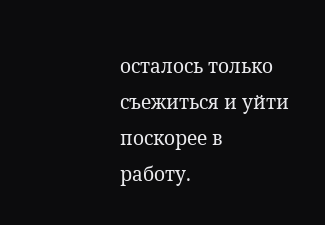осталось только съежиться и уйти поскорее в работу.